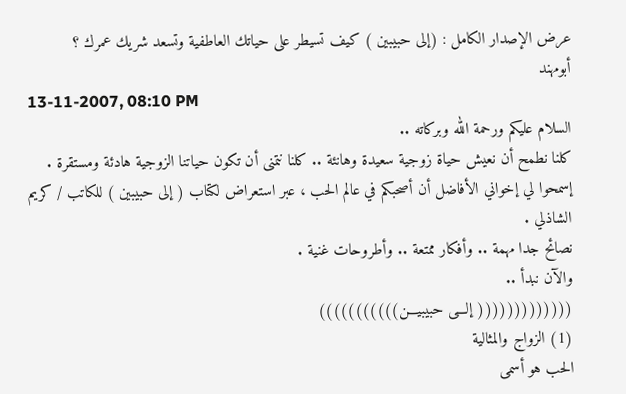عرض الإصدار الكامل : (إلى حبيبين ) كيف تسيطر على حياتك العاطفية وتسعد شريك عمرك ؟
أبومهند
13-11-2007, 08:10 PM
السلام عليكم ورحمة الله وبركاته ..
كلنا نطمح أن نعيش حياة زوجية سعيدة وهانئة .. كلنا نتمنى أن تكون حياتنا الزوجية هادئة ومستقرة .
إسمحوا لي إخواني الأفاضل أن أصحبكم في عالم الحب ، عبر استعراض لكتاب ( إلى حبيبين ) للكاتب / كريم الشاذلي .
نصائح جدا مهمة .. وأفكار ممتعة .. وأطروحات غنية .
والآن نبدأ ..
((((((((((((( إلـــى حبيبيـــن)))))))))))
(1) الزواج والمثالية
الحب هو أسمى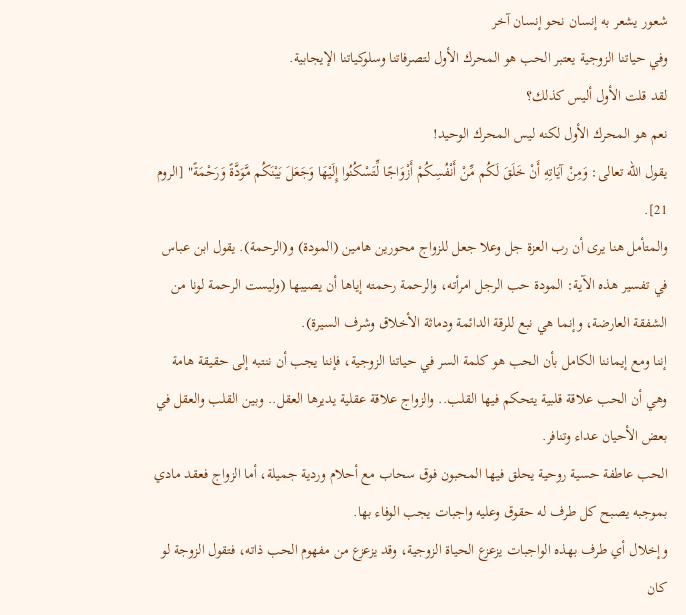شعور يشعر به إنسان نحو إنسان آخر
وفي حياتنا الزوجية يعتبر الحب هو المحرك الأول لتصرفاتنا وسلوكياتنا الإيجابية.
لقد قلت الأول أليس كذلك؟
نعم هو المحرك الأول لكنه ليس المحرك الوحيد!
يقول الله تعالى: وَمِنْ آيَاتِهِ أَنْ خَلَقَ لَكُم مِّنْ أَنْفُسِكُمْ أَزْوَاجًا لِّتَسْكُنُوا إِلَيْهَا وَجَعَلَ بَيْنَكُم مَّوَدَّةً وَرَحْمَةً" [الروم 21].
والمتأمل هنا يرى أن رب العزة جل وعلا جعل للزواج محورين هامين (المودة) و(الرحمة). يقول ابن عباس في تفسير هذه الآية: المودة حب الرجل امرأته، والرحمة رحمته إياها أن يصيبها (وليست الرحمة لونا من الشفقة العارضة، وإنما هي نبع للرقة الدائمة ودماثة الأخلاق وشرف السيرة).
إننا ومع إيماننا الكامل بأن الحب هو كلمة السر في حياتنا الزوجية، فإننا يجب أن ننتبه إلى حقيقة هامة وهي أن الحب علاقة قلبية يتحكم فيها القلب.. والزواج علاقة عقلية يديرها العقل.. وبين القلب والعقل في بعض الأحيان عداء وتنافر.
الحب عاطفة حسية روحية يحلق فيها المحبون فوق سحاب مع أحلام وردية جميلة، أما الزواج فعقد مادي بموجبه يصبح كل طرف له حقوق وعليه واجبات يجب الوفاء بها.
وإخلال أي طرف بهذه الواجبات يزعزع الحياة الزوجية، وقد يزعزع من مفهوم الحب ذاته، فتقول الزوجة لو كان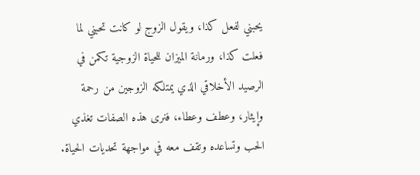يحبني لفعل كذا، ويقول الزوج لو كانت تحبني لما فعلت كذا، ورمانة الميزان للحياة الزوجية تكمن في الرصيد الأخلاقي الذي يمتلكه الزوجين من رحمة وإيثار، وعطف وعطاء، فنرى هذه الصفات تغذي الحب وتساعده وتقف معه في مواجهة تحديات الحياة.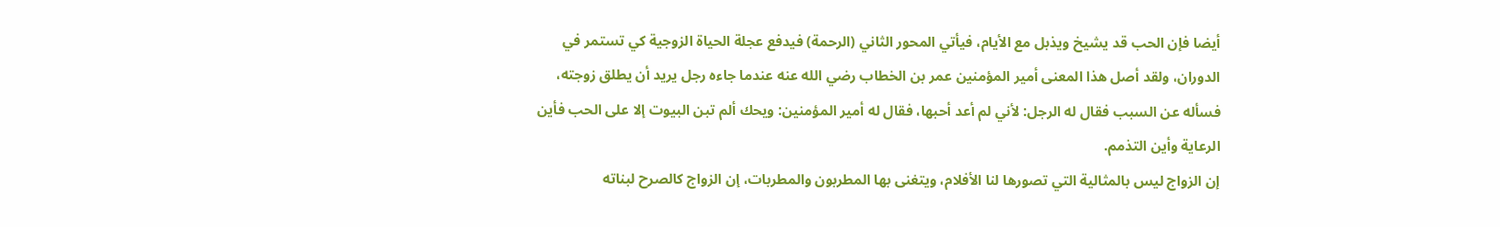أيضا فإن الحب قد يشيخ ويذبل مع الأيام، فيأتي المحور الثاني (الرحمة) فيدفع عجلة الحياة الزوجية كي تستمر في الدوران، ولقد أصل هذا المعنى أمير المؤمنين عمر بن الخطاب رضي الله عنه عندما جاءه رجل يريد أن يطلق زوجته، فسأله عن السبب فقال له الرجل: لأني لم أعد أحبها، فقال له أمير المؤمنين: ويحك ألم تبن البيوت إلا على الحب فأين الرعاية وأين التذمم.
إن الزواج ليس بالمثالية التي تصورها لنا الأفلام، ويتغنى بها المطربون والمطربات، إن الزواج كالصرح لبناته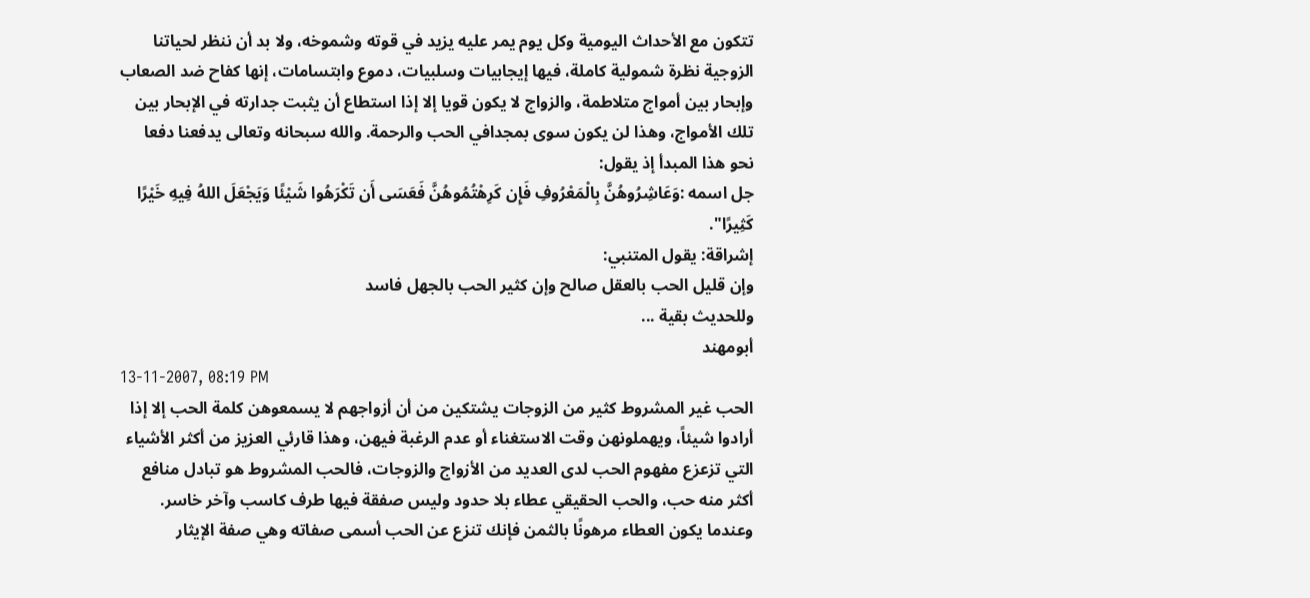تتكون مع الأحداث اليومية وكل يوم يمر عليه يزيد في قوته وشموخه، ولا بد أن ننظر لحياتنا الزوجية نظرة شمولية كاملة، فيها إيجابيات وسلبيات، دموع وابتسامات، إنها كفاح ضد الصعاب وإبحار بين أمواج متلاطمة، والزواج لا يكون قويا إلا إذا استطاع أن يثبت جدارته في الإبحار بين تلك الأمواج، وهذا لن يكون سوى بمجدافي الحب والرحمة. والله سبحانه وتعالى يدفعنا دفعا نحو هذا المبدأ إذ يقول:
جل اسمه :وَعَاشِرُوهُنَّ بِالْمَعْرُوفِ فَإِن كَرِهْتُمُوهُنَّ فَعَسَى أَن تَكْرَهُوا شَيْئًا وَيَجْعَلَ اللهُ فِيهِ خَيْرًا كَثِيرًا".
إشراقة: يقول المتنبي:
وإن قليل الحب بالعقل صالح وإن كثير الحب بالجهل فاسد
وللحديث بقية ...
أبومهند
13-11-2007, 08:19 PM
الحب غير المشروط كثير من الزوجات يشتكين من أن أزواجهم لا يسمعوهن كلمة الحب إلا إذا أرادوا شيئاً، ويهملونهن وقت الاستغناء أو عدم الرغبة فيهن، وهذا قارئي العزيز من أكثر الأشياء التي تزعزع مفهوم الحب لدى العديد من الأزواج والزوجات، فالحب المشروط هو تبادل منافع أكثر منه حب، والحب الحقيقي عطاء بلا حدود وليس صفقة فيها طرف كاسب وآخر خاسر.
وعندما يكون العطاء مرهونًا بالثمن فإنك تنزع عن الحب أسمى صفاته وهي صفة الإيثار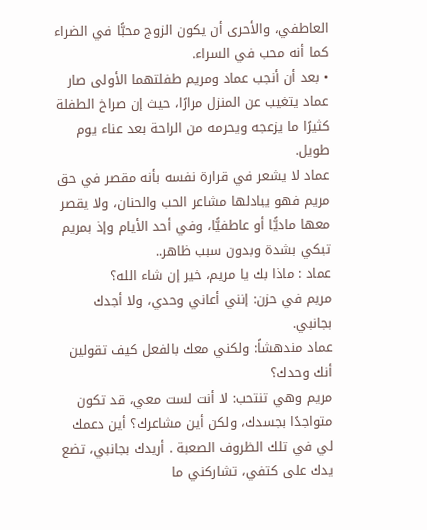العاطفي، والأحرى أن يكون الزوج محبًّا في الضراء كما أنه محب في السراء.
• بعد أن أنجب عماد ومريم طفلتهما الأولى صار عماد يتغيب عن المنزل مرارًا، حيث إن صراخ الطفلة كثيرًا ما يزعجه ويحرمه من الراحة بعد عناء يوم طويل.
عماد لا يشعر في قرارة نفسه بأنه مقصر في حق مريم فهو يبادلها مشاعر الحب والحنان، ولا يقصر معها ماديًّا أو عاطفيًّا، وفي أحد الأيام وإذ بمريم تبكي بشدة وبدون سبب ظاهر..
عماد : ماذا بك يا مريم، خير إن شاء الله؟
مريم في حزن: إنني أعاني وحدي، ولا أجدك بجانبي.
عماد مندهشاً: ولكني معك بالفعل كيف تقولين أنك وحدك؟
مريم وهي تنتحب: لا أنت لست معي، قد تكون متواجدًا بجسدك، ولكن أين مشاعرك؟ أين دعمك لي في تلك الظروف الصعبة . أريدك بجانبي، تضع يدك على كتفي، تشاركني ما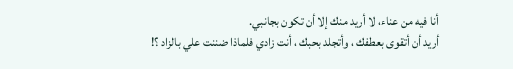أنا فيه من عناء، لا أريد منك إلا أن تكون بجانبي.
أريد أن أتقوى بعطفك ، وأتجلد بحبك ، أنت زادي فلماذا ضننت علي بالزاد ؟!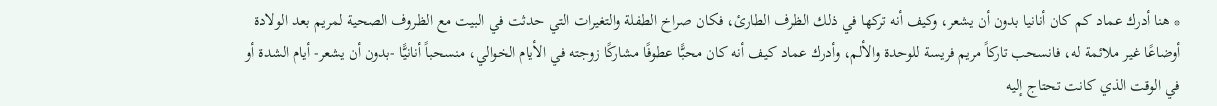* هنا أدرك عماد كم كان أنانيا بدون أن يشعر، وكيف أنه تركها في ذلك الظرف الطارئ، فكان صراخ الطفلة والتغيرات التي حدثت في البيت مع الظروف الصحية لمريم بعد الولادة أوضاعًا غير ملائمة له، فانسحب تاركاً مريم فريسة للوحدة والألم، وأدرك عماد كيف أنه كان محبًّا عطوفًا مشاركًا زوجته في الأيام الخوالي، منسحباً أنانيًّا -بدون أن يشعر- أيام الشدة أو في الوقت الذي كانت تحتاج إليه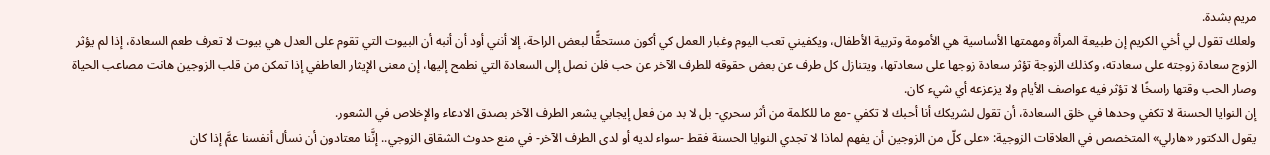مريم بشدة.
ولعلك تقول لي أخي الكريم إن طبيعة المرأة ومهمتها الأساسية هي الأمومة وتربية الأطفال، ويكفيني تعب اليوم وغبار العمل كي أكون مستحقًّا لبعض الراحة، إلا أنني أود أن أنبه أن البيوت التي تقوم على العدل هي بيوت لا تعرف طعم السعادة، إذا لم يؤثر الزوج سعادة زوجته على سعادته، وكذلك الزوجة تؤثر سعادة زوجها على سعادتها، ويتنازل كل طرف عن بعض حقوقه للطرف الآخر عن حب فلن نصل إلى السعادة التي نطمح إليها، إن معنى الإيثار العاطفي إذا تمكن من قلب الزوجين هانت مصاعب الحياة وصار الحب وقتها راسخًا لا تؤثر فيه عواصف الأيام ولا يزعزعه أي شيء كان.
إن النوايا الحسنة لا تكفي وحدها في خلق السعادة، أن تقول لشريكك أنا أحبك لا تكفي -مع ما للكلمة من أثر سحري- بل لا بد من فعل إيجابي يشعر الطرف الآخر بصدق الادعاء والإخلاص في الشعور.
يقول الدكتور «هارلي» المتخصص في العلاقات الزوجية: «على كلّ من الزوجين أن يفهم لماذا لا تجدي النوايا الحسنة فقط -سواء لديه أو لدى الطرف الآخر- في منع حدوث الشقاق الزوجي.. إنَّنا معتادون أن نسأل أنفسنا عمَّ إذا كان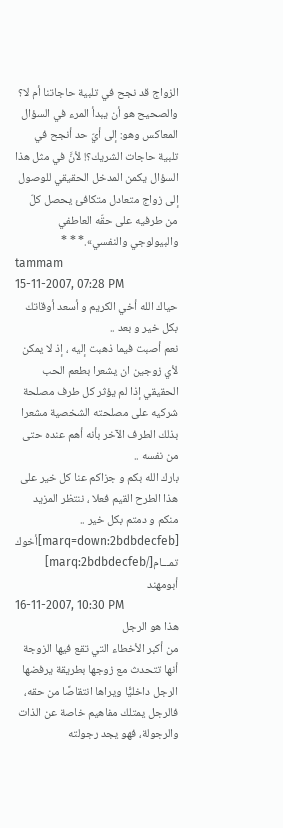الزواج قد نجح في تلبية حاجاتنا أم لا؟ والصحيح هو أن يبدأ المرء في السؤال المعاكس وهو: إلى أيّ حد أنجح في تلبية حاجات الشريك؟! لأنَّ في مثل هذا السؤال يكمن المدخل الحقيقي للوصول إلى زواج متعادل متكافئ يحصل كلّ من طرفيه على حقّه العاطفي والبيولوجي والنفسي».* * *
tammam
15-11-2007, 07:28 PM
حياك الله أخي الكريم و أسعد أوقاتك بكل خير و بعد ..
نعم أصبت فيما ذهبت إليه ، إذ لا يمكن لأي زوجين ان يشعرا بطعم الحب الحقيقي إذا لم يؤثر كل طرف مصلحة شركيه على مصلحته الشخصية مشعرا بذلك الطرف الآخر بأنه أهم عنده حتى من نفسه ..
بارك الله بكم و جزاكم عنا كل خير على هذا الطرح القيم فعلا ، ننتظر المزيد منكم و دمتم بكل خير ..
[marq=down:2bdbdecfeb]أخوك تمـــام[/marq:2bdbdecfeb]
أبومهند
16-11-2007, 10:30 PM
هذا هو الرجل
من أكبر الأخطاء التي تقع فيها الزوجة أنها تتحدث مع زوجها بطريقة يرفضها الرجل داخليًّا ويراها انتقاصًا من حقه، فالرجل يمتلك مفاهيم خاصة عن الذات والرجولة، فهو يجد رجولته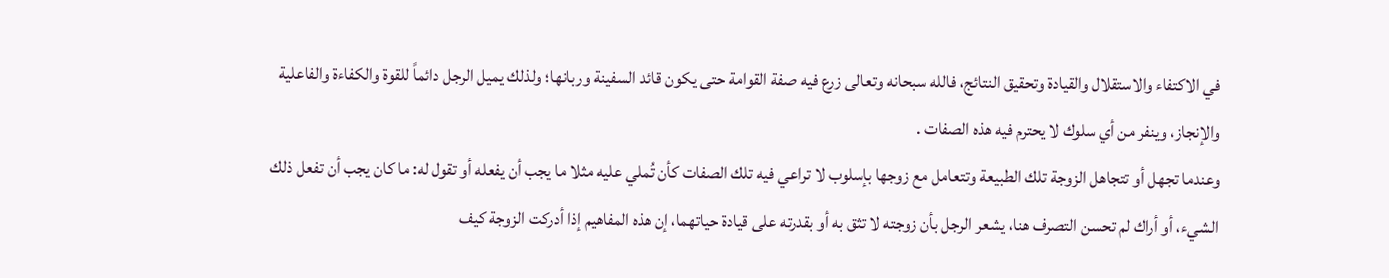في الاكتفاء والاستقلال والقيادة وتحقيق النتائج، فالله سبحانه وتعالى زرع فيه صفة القوامة حتى يكون قائد السفينة وربانها؛ ولذلك يميل الرجل دائماً للقوة والكفاءة والفاعلية والإنجاز، وينفر من أي سلوك لا يحترم فيه هذه الصفات .
وعندما تجهل أو تتجاهل الزوجة تلك الطبيعة وتتعامل مع زوجها بإسلوب لا تراعي فيه تلك الصفات كأن تُملي عليه مثلا ما يجب أن يفعله أو تقول له: ما كان يجب أن تفعل ذلك الشيء، أو أراك لم تحسن التصرف هنا، يشعر الرجل بأن زوجته لا تثق به أو بقدرته على قيادة حياتهما، إن هذه المفاهيم إذا أدركت الزوجة كيف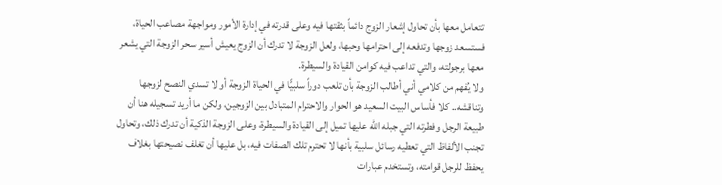تتعامل معها بأن تحاول إشعار الزوج دائماً بثقتها فيه وعلى قدرته في إدارة الأمور ومواجهة مصاعب الحياة، فستسعد زوجها وتدفعه إلى احترامها وحبها، ولعل الزوجة لا تدرك أن الزوج يعيش أسير سحر الزوجة التي يشعر معها برجولته، والتي تداعب فيه كوامن القيادة والسيطرة.
ولا يُفهم من كلامي أني أطالب الزوجة بأن تلعب دوراً سلبيًّا في الحياة الزوجة أو لا تسدي النصح لزوجها وتناقشه.. كلا فأساس البيت السعيد هو الحوار والاحترام المتبادل بين الزوجين، ولكن ما أريد تسجيله هنا أن طبيعة الرجل وفطرته التي جبله الله عليها تميل إلى القيادة والسيطرة، وعلى الزوجة الذكية أن تدرك ذلك، وتحاول تجنب الألفاظ التي تعطيه رسائل سلبية بأنها لا تحترم تلك الصفات فيه، بل عليها أن تغلف نصيحتها بغلاف يحفظ للرجل قوامته، وتستخدم عبارات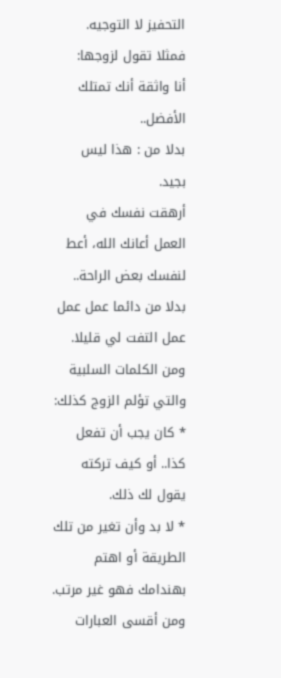التحفيز لا التوجيه.
فمثلا تقول لزوجها:
أنا واثقة أنك تمتلك الأفضل..
بدلا من : هذا ليس بجيد.
أرهقت نفسك في العمل أعانك الله، أعط لنفسك بعض الراحة..
بدلا من دائما عمل عمل عمل التفت لي قليلا.
ومن الكلمات السلبية والتي تؤلم الزوج كذلك:
* كان يجب أن تفعل كذا.. أو كيف تركته يقول لك ذلك.
* لا بد وأن تغير من تلك الطريقة أو اهتم بهندامك فهو غير مرتب.
ومن أقسى العبارات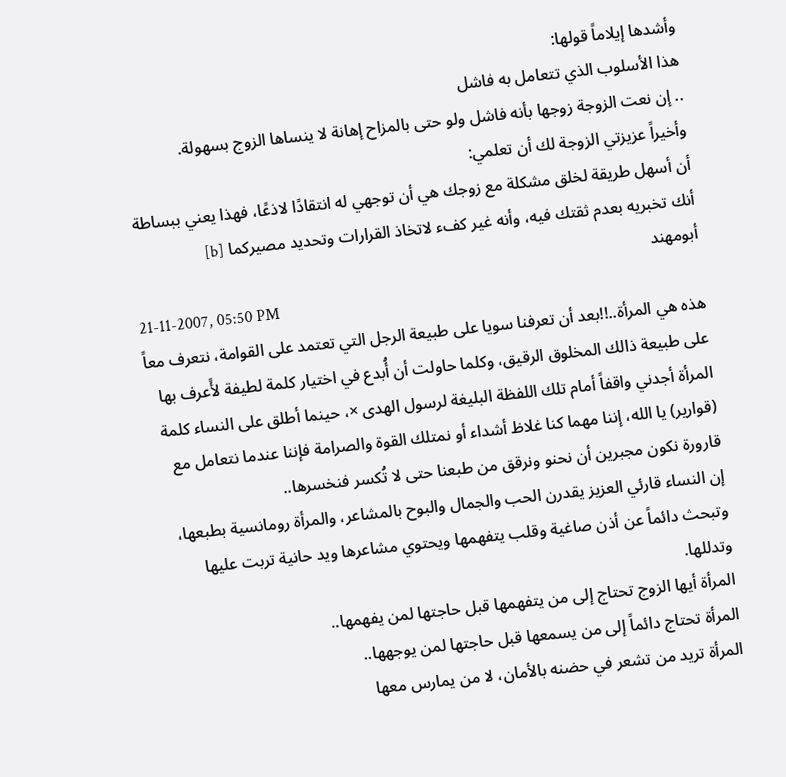وأشدها إيلاماً قولها:
هذا الأسلوب الذي تتعامل به فاشل
.. إن نعت الزوجة زوجها بأنه فاشل ولو حتى بالمزاح إهانة لا ينساها الزوج بسهولة.
وأخيراً عزيزتي الزوجة لك أن تعلمي:
أن أسهل طريقة لخلق مشكلة مع زوجك هي أن توجهي له انتقادًا لاذعًا، فهذا يعني ببساطة أنك تخبريه بعدم ثقتك فيه، وأنه غير كفء لاتخاذ القرارات وتحديد مصيركما [b]
أبومهند
21-11-2007, 05:50 PM
هذه هي المرأة..!!بعد أن تعرفنا سويا على طبيعة الرجل التي تعتمد على القوامة، نتعرف معاً على طبيعة ذالك المخلوق الرقيق، وكلما حاولت أن أُبدع في اختيار كلمة لطيفة لأًعرف بها المرأة أجدني واقفاً أمام تلك اللفظة البليغة لرسول الهدى ×، حينما أطلق على النساء كلمة (قوارير) يا الله، إننا مهما كنا غلاظ أشداء أو نمتلك القوة والصرامة فإننا عندما نتعامل مع قارورة نكون مجبرين أن نحنو ونرقق من طبعنا حتى لا تُكسر فنخسرها..
إن النساء قارئي العزيز يقدرن الحب والجمال والبوح بالمشاعر، والمرأة رومانسية بطبعها، وتبحث دائماً عن أذن صاغية وقلب يتفهمها ويحتوي مشاعرها ويد حانية تربت عليها وتدللها.
المرأة أيها الزوج تحتاج إلى من يتفهمها قبل حاجتها لمن يفهمها..
المرأة تحتاج دائماً إلى من يسمعها قبل حاجتها لمن يوجهها..
المرأة تريد من تشعر في حضنه بالأمان، لا من يمارس معها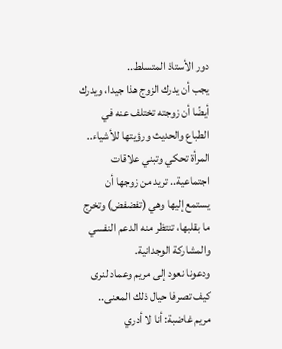دور الأستاذ المتسلط..
يجب أن يدرك الزوج هذا جيدا، ويدرك أيضًا أن زوجته تختلف عنه في الطباع والحديث ورؤيتها للأشياء..
المرأة تحكي وتبني علاقات اجتماعية.. تريد من زوجها أن يستمع إليها وهي (تفضفض) وتخرج ما بقلبها، تنتظر منه الدعم النفسي والمشاركة الوجدانية.
ودعونا نعود إلى مريم وعماد لنرى كيف تصرفا حيال ذلك المعنى..
مريم غاضبة: أنا لا أدري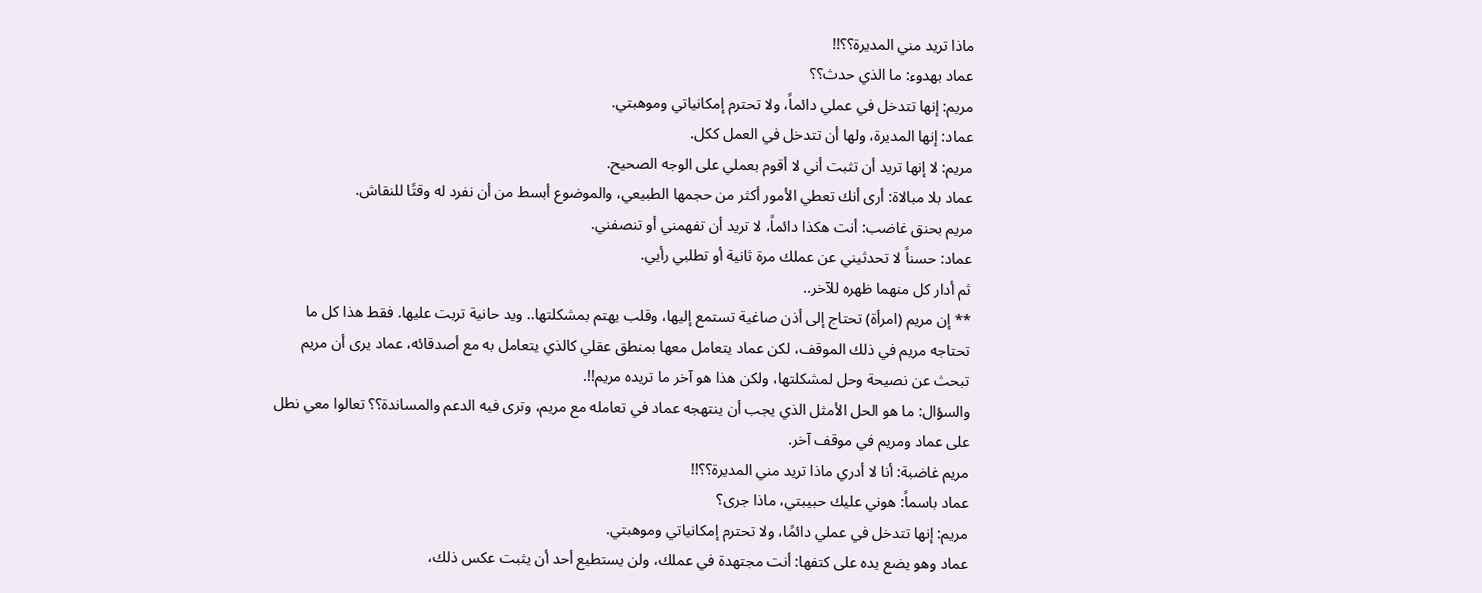ماذا تريد مني المديرة؟؟!!
عماد بهدوء: ما الذي حدث؟؟
مريم: إنها تتدخل في عملي دائماً، ولا تحترم إمكانياتي وموهبتي.
عماد: إنها المديرة، ولها أن تتدخل في العمل ككل.
مريم: لا إنها تريد أن تثبت أني لا أقوم بعملي على الوجه الصحيح.
عماد بلا مبالاة: أرى أنك تعطي الأمور أكثر من حجمها الطبيعي، والموضوع أبسط من أن نفرد له وقتًا للنقاش.
مريم بحنق غاضب: أنت هكذا دائماً، لا تريد أن تفهمني أو تنصفني.
عماد: حسناً لا تحدثيني عن عملك مرة ثانية أو تطلبي رأيي.
ثم أدار كل منهما ظهره للآخر..
** إن مريم (امرأة) تحتاج إلى أذن صاغية تستمع إليها، وقلب يهتم بمشكلتها.. ويد حانية تربت عليها. فقط هذا كل ما تحتاجه مريم في ذلك الموقف، لكن عماد يتعامل معها بمنطق عقلي كالذي يتعامل به مع أصدقائه، عماد يرى أن مريم تبحث عن نصيحة وحل لمشكلتها، ولكن هذا هو آخر ما تريده مريم!!.
والسؤال: ما هو الحل الأمثل الذي يجب أن ينتهجه عماد في تعامله مع مريم، وترى فيه الدعم والمساندة؟؟ تعالوا معي نطل على عماد ومريم في موقف آخر.
مريم غاضبة: أنا لا أدري ماذا تريد مني المديرة؟؟!!
عماد باسماً: هوني عليك حبيبتي، ماذا جرى؟
مريم: إنها تتدخل في عملي دائمًا، ولا تحترم إمكانياتي وموهبتي.
عماد وهو يضع يده على كتفها: أنت مجتهدة في عملك، ولن يستطيع أحد أن يثبت عكس ذلك،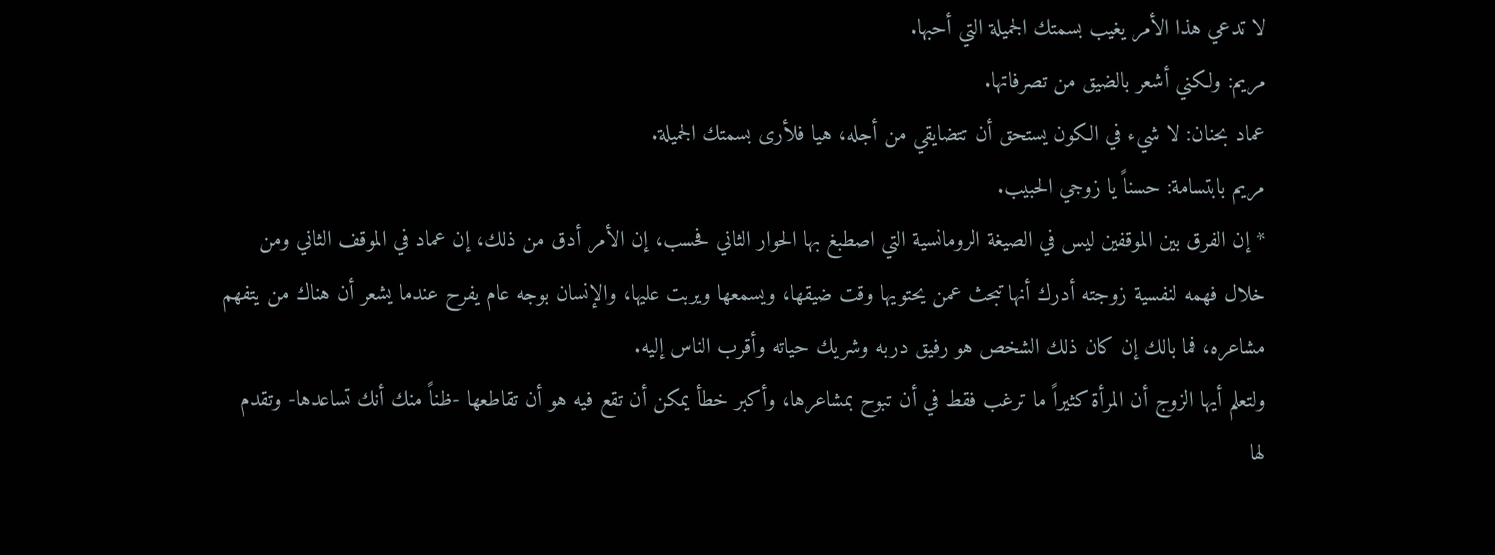لا تدعي هذا الأمر يغيب بسمتك الجميلة التي أحبها.
مريم: ولكني أشعر بالضيق من تصرفاتها.
عماد بحنان: لا شيء في الكون يستحق أن تتضايقي من أجله، هيا فلأرى بسمتك الجميلة.
مريم بابتسامة: حسناً يا زوجي الحبيب.
* إن الفرق بين الموقفين ليس في الصيغة الرومانسية التي اصطبغ بها الحوار الثاني فحسب، إن الأمر أدق من ذلك، إن عماد في الموقف الثاني ومن خلال فهمه لنفسية زوجته أدرك أنها تبحث عمن يحتويها وقت ضيقها، ويسمعها ويربت عليها، والإنسان بوجه عام يفرح عندما يشعر أن هناك من يتفهم مشاعره، فما بالك إن كان ذلك الشخص هو رفيق دربه وشريك حياته وأقرب الناس إليه.
ولتعلم أيها الزوج أن المرأة كثيراً ما ترغب فقط في أن تبوح بمشاعرها، وأكبر خطأ يمكن أن تقع فيه هو أن تقاطعها -ظناً منك أنك تساعدها- وتقدم لها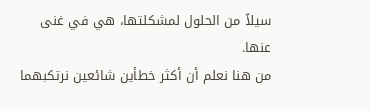سيلاً من الحلول لمشكلتها، هي في غنى عنها.
من هنا نعلم أن أكثر خطأين شائعين نرتكبهما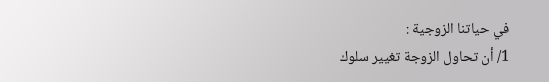في حياتنا الزوجية :
1/ أن تحاول الزوجة تغيير سلوك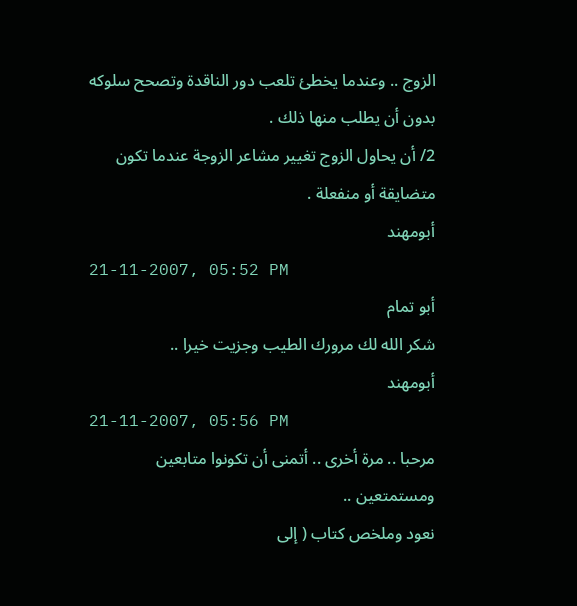الزوج .. وعندما يخطئ تلعب دور الناقدة وتصحح سلوكه بدون أن يطلب منها ذلك .
2/ أن يحاول الزوج تغيير مشاعر الزوجة عندما تكون متضايقة أو منفعلة .
أبومهند
21-11-2007, 05:52 PM
أبو تمام
شكر الله لك مرورك الطيب وجزيت خيرا ..
أبومهند
21-11-2007, 05:56 PM
مرحبا .. مرة أخرى .. أتمنى أن تكونوا متابعين ومستمتعين ..
نعود وملخص كتاب ( إلى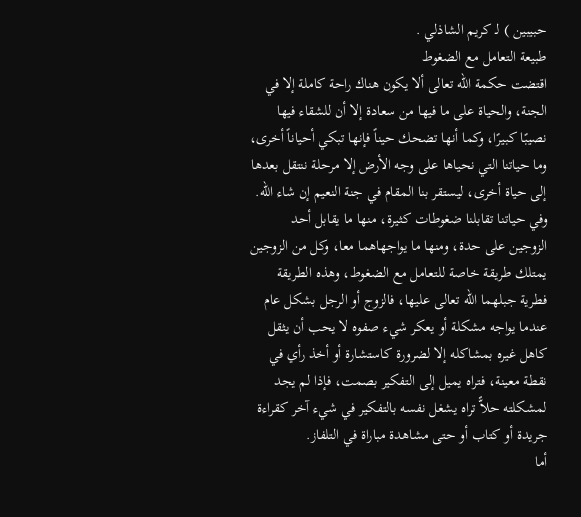حبيبين ) لـ كريم الشاذلي .
طبيعة التعامل مع الضغوط
اقتضت حكمة الله تعالى ألا يكون هناك راحة كاملة إلا في الجنة، والحياة على ما فيها من سعادة إلا أن للشقاء فيها نصيبًا كبيرًا، وكما أنها تضحك حيناً فإنها تبكي أحياناً أخرى، وما حياتنا التي نحياها على وجه الأرض إلا مرحلة ننتقل بعدها إلى حياة أخرى، ليستقر بنا المقام في جنة النعيم إن شاء الله.
وفي حياتنا تقابلنا ضغوطات كثيرة، منها ما يقابل أحد الزوجين على حدة، ومنها ما يواجهاهما معا، وكل من الزوجين يمتلك طريقة خاصة للتعامل مع الضغوط، وهذه الطريقة فطرية جبلهما الله تعالى عليها، فالزوج أو الرجل بشكل عام عندما يواجه مشكلة أو يعكر شيء صفوه لا يحب أن يثقل كاهل غيره بمشاكله إلا لضرورة كاستشارة أو أخذ رأي في نقطة معينة، فتراه يميل إلى التفكير بصمت، فإذا لم يجد لمشكلته حلاًّ تراه يشغل نفسه بالتفكير في شيء آخر كقراءة جريدة أو كتاب أو حتى مشاهدة مباراة في التلفاز.
أما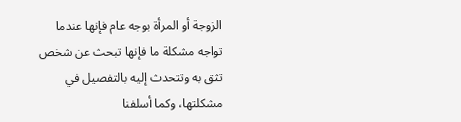الزوجة أو المرأة بوجه عام فإنها عندما تواجه مشكلة ما فإنها تبحث عن شخص تثق به وتتحدث إليه بالتفصيل في مشكلتها، وكما أسلفنا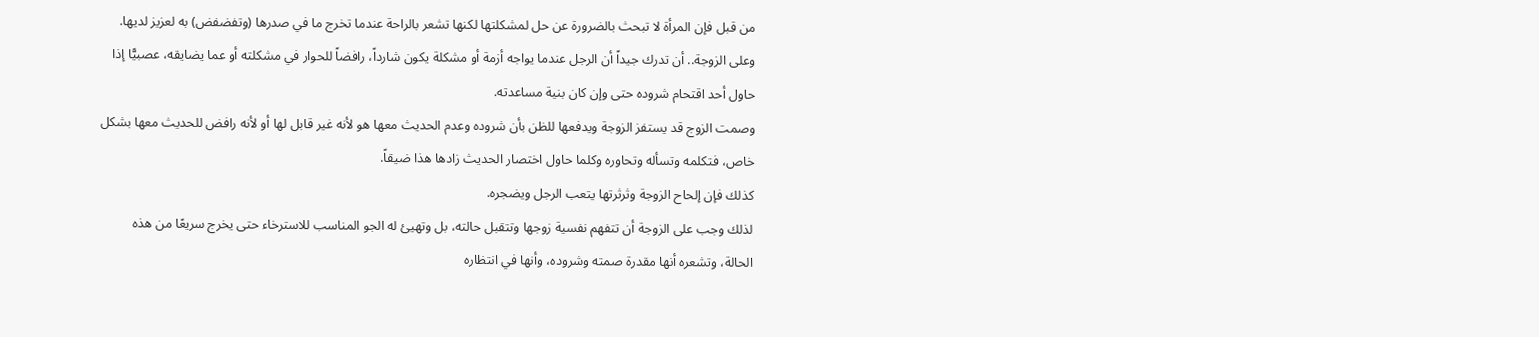من قبل فإن المرأة لا تبحث بالضرورة عن حل لمشكلتها لكنها تشعر بالراحة عندما تخرج ما في صدرها (وتفضفض) به لعزيز لديها.
وعلى الزوجة.. أن تدرك جيداً أن الرجل عندما يواجه أزمة أو مشكلة يكون شارداً، رافضاً للحوار في مشكلته أو عما يضايقه، عصبيًّا إذا حاول أحد اقتحام شروده حتى وإن كان بنية مساعدته.
وصمت الزوج قد يستفز الزوجة ويدفعها للظن بأن شروده وعدم الحديث معها هو لأنه غير قابل لها أو لأنه رافض للحديث معها بشكل خاص، فتكلمه وتسأله وتحاوره وكلما حاول اختصار الحديث زادها هذا ضيقاً.
كذلك فإن إلحاح الزوجة وثرثرتها يتعب الرجل ويضجره.
لذلك وجب على الزوجة أن تتفهم نفسية زوجها وتتقبل حالته، بل وتهيئ له الجو المناسب للاسترخاء حتى يخرج سريعًا من هذه الحالة، وتشعره أنها مقدرة صمته وشروده، وأنها في انتظاره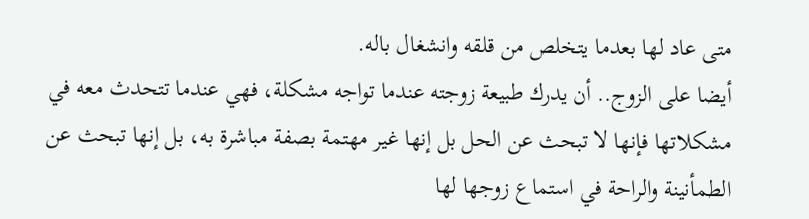متى عاد لها بعدما يتخلص من قلقه وانشغال باله.
أيضا على الزوج.. أن يدرك طبيعة زوجته عندما تواجه مشكلة، فهي عندما تتحدث معه في مشكلاتها فإنها لا تبحث عن الحل بل إنها غير مهتمة بصفة مباشرة به، بل إنها تبحث عن الطمأنينة والراحة في استماع زوجها لها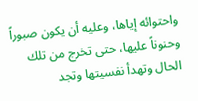واحتوائه إياها، وعليه أن يكون صبوراً وحنوناً عليها، حتى تخرج من تلك الحال وتهدأ نفسيتها وتجد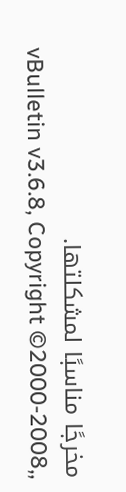مخرجًا مناسبًا لمشكلتها.
vBulletin v3.6.8, Copyright ©2000-2008,,